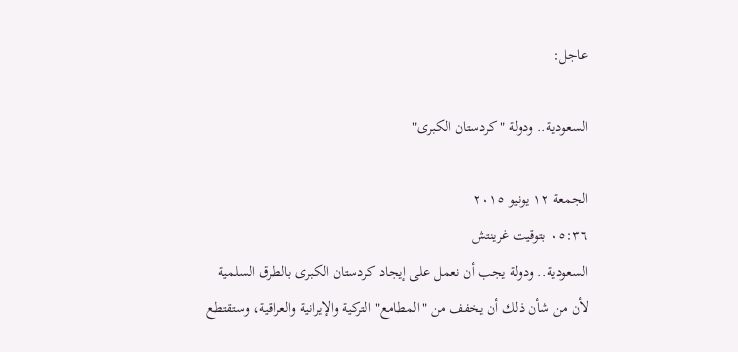عاجل:

السعودية.. ودولة "كردستان الكبرى"

الجمعة ١٢ يونيو ٢٠١٥
٠٥:٣٦ بتوقيت غرينتش
السعودية.. ودولة يجب أن نعمل على إيجاد كردستان الكبرى بالطرق السلمية لأن من شأن ذلك أن يخفف من "المطامع" التركية والإيرانية والعراقية، وستقتطع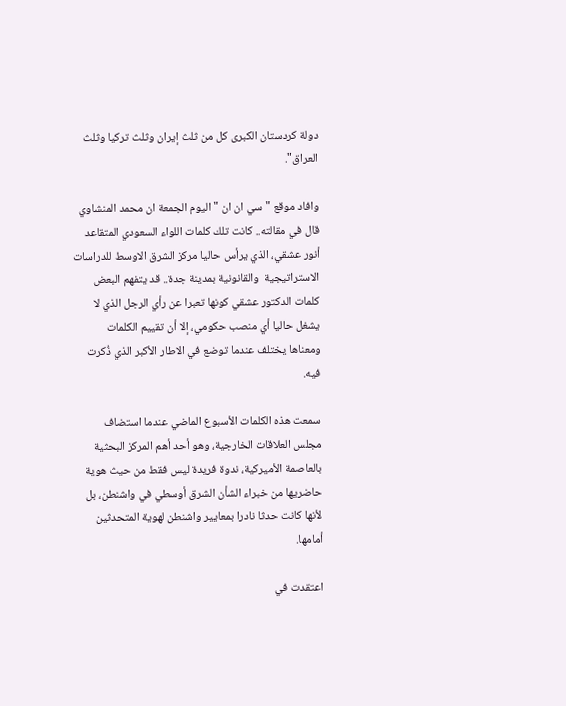دولة كردستان الكبرى كل من ثلث إيران وثلث تركيا وثلث العراق".

وافاد موقع "سي ان ان " اليوم الجمعة ان محمد المنشاوي قال في مقالته.. كانت تلك كلمات اللواء السعودي المتقاعد أنور عشقي، الذي يرأس حاليا مركز الشرق الاوسط للدراسات الاستراتيجية  والقانونية بمدينة جدة.. قد يتفهم البعض كلمات الدكتور عشقي كونها تعبرا عن رأي الرجل الذي لا يشغل حاليا أي منصب حكومي، إلا أن تقييم الكلمات ومعناها يختلف عندما توضع في الاطار الأكبر الذي ذُكرت فيه.

سمعت هذه الكلمات الأسبوع الماضي عندما استضاف مجلس العلاقات الخارجية، وهو أحد أهم المركز البحثية بالعاصمة الأميركية، ندوة فريدة ليس فقط من حيث هوية حاضريها من خبراء الشأن الشرق أوسطي في واشنطن، بل لأنها كانت حدثا نادرا بمعايير واشنطن لهوية المتحدثين أمامها.

اعتقدت في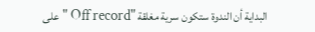البداية أن الندوة ستكون سرية مغلقة "Off record " على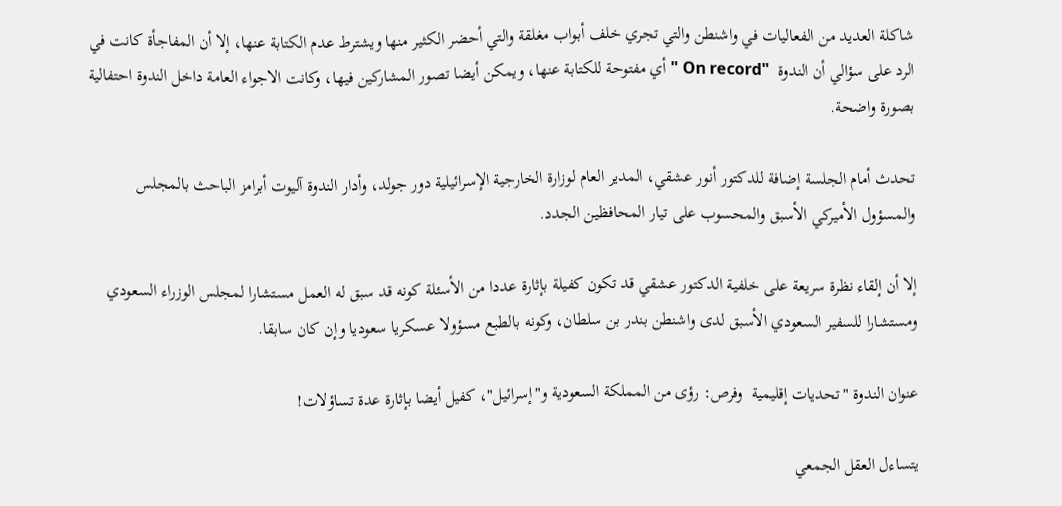شاكلة العديد من الفعاليات في واشنطن والتي تجري خلف أبواب مغلقة والتي أحضر الكثير منها ويشترط عدم الكتابة عنها، إلا أن المفاجأة كانت في الرد على سؤالي أن الندوة  "On record " أي مفتوحة للكتابة عنها، ويمكن أيضا تصور المشاركين فيها، وكانت الاجواء العامة داخل الندوة احتفالية بصورة واضحة.

تحدث أمام الجلسة إضافة للدكتور أنور عشقي، المدير العام لوزارة الخارجية الإسرائيلية دور جولد، وأدار الندوة آليوت أبرامز الباحث بالمجلس والمسؤول الأميركي الأسبق والمحسوب على تيار المحافظين الجدد.

إلا أن إلقاء نظرة سريعة على خلفية الدكتور عشقي قد تكون كفيلة بإثارة عددا من الأسئلة كونه قد سبق له العمل مستشارا لمجلس الوزراء السعودي ومستشارا للسفير السعودي الأسبق لدى واشنطن بندر بن سلطان، وكونه بالطبع مسؤولا عسكريا سعوديا وإن كان سابقا.

عنوان الندوة "تحديات إقليمية  وفرص: رؤى من المملكة السعودية و"إسرائيل"، كفيل أيضا بإثارة عدة تساؤلات!

يتساءل العقل الجمعي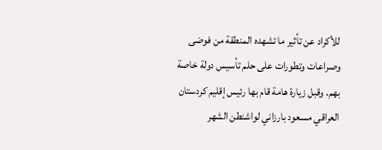للأكراد عن تأثير ما تشهده المنطقة من فوضى وصراعات وتطورات على حلم تأسيس دولة خاصة بهم. وقبل زيارة هامة قام بها رئيس إقليم كردستان العراقي مسعود بارزاني لواشنطن الشهر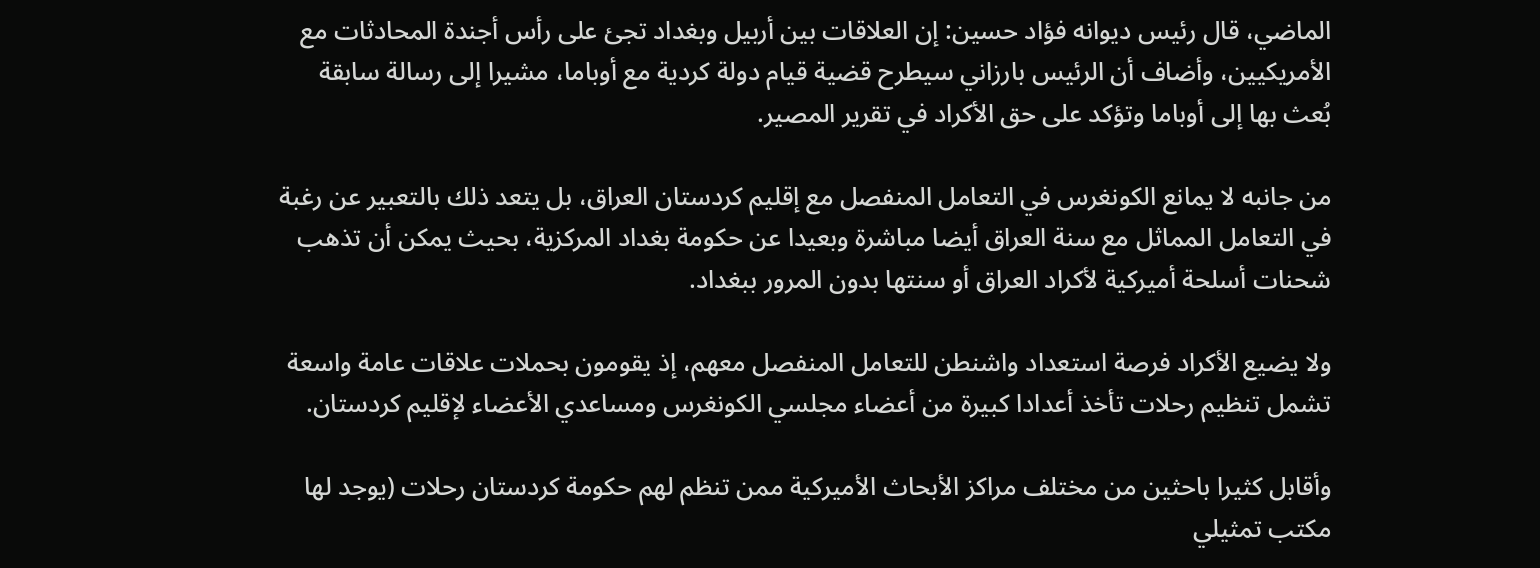الماضي، قال رئيس ديوانه فؤاد حسين: إن العلاقات بين أربيل وبغداد تجئ على رأس أجندة المحادثات مع الأمريكيين، وأضاف أن الرئيس بارزاني سيطرح قضية قيام دولة كردية مع أوباما، مشيرا إلى رسالة سابقة بُعث بها إلى أوباما وتؤكد على حق الأكراد في تقرير المصير.

من جانبه لا يمانع الكونغرس في التعامل المنفصل مع إقليم كردستان العراق، بل يتعد ذلك بالتعبير عن رغبة في التعامل المماثل مع سنة العراق أيضا مباشرة وبعيدا عن حكومة بغداد المركزية، بحيث يمكن أن تذهب شحنات أسلحة أميركية لأكراد العراق أو سنتها بدون المرور ببغداد.

ولا يضيع الأكراد فرصة استعداد واشنطن للتعامل المنفصل معهم، إذ يقومون بحملات علاقات عامة واسعة تشمل تنظيم رحلات تأخذ أعدادا كبيرة من أعضاء مجلسي الكونغرس ومساعدي الأعضاء لإقليم كردستان.

وأقابل كثيرا باحثين من مختلف مراكز الأبحاث الأميركية ممن تنظم لهم حكومة كردستان رحلات (يوجد لها مكتب تمثيلي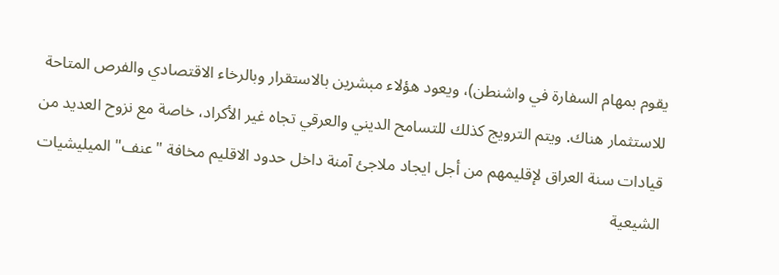يقوم بمهام السفارة في واشنطن)، ويعود هؤلاء مبشرين بالاستقرار وبالرخاء الاقتصادي والفرص المتاحة للاستثمار هناك. ويتم الترويج كذلك للتسامح الديني والعرقي تجاه غير الأكراد، خاصة مع نزوح العديد من قيادات سنة العراق لإقليمهم من أجل ايجاد ملاجئ آمنة داخل حدود الاقليم مخافة "عنف" الميليشيات الشيعية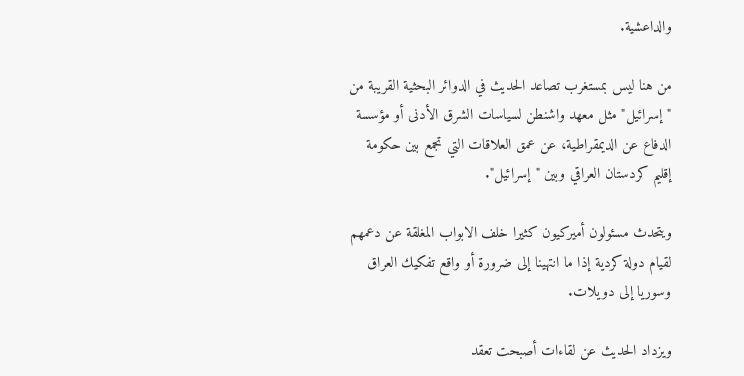والداعشية.

من هنا ليس بمستغرب تصاعد الحديث في الدوائر البحثية القريبة من "إسرائيل" مثل معهد واشنطن لسياسات الشرق الأدنى أو مؤسسة الدفاع عن الديمقراطية، عن عمق العلاقات التي تجمع بين حكومة إقليم كردستان العراقي وبين "إسرائيل".

ويتحدث مسئولون أميركيون كثيرا خلف الابواب المغلقة عن دعمهم لقيام دولة كردية إذا ما انتهينا إلى ضرورة أو واقع تفكيك العراق وسوريا إلى دويلات.

ويزداد الحديث عن لقاءات أصبحت تعقد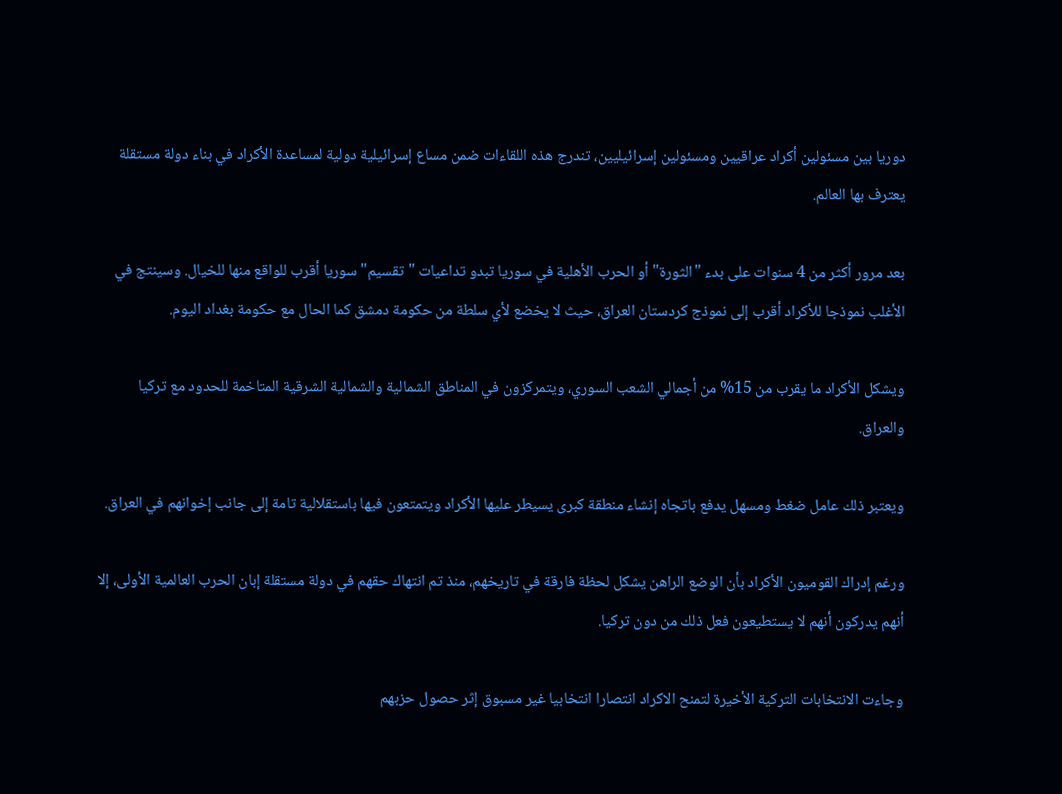دوريا بين مسئولين أكراد عراقيين ومسئولين إسرائيليين، تندرج هذه اللقاءات ضمن مساع إسرائيلية دولية لمساعدة الأكراد في بناء دولة مستقلة يعترف بها العالم.

بعد مرور أكثر من 4 سنوات على بدء "الثورة" أو الحرب الأهلية في سوريا تبدو تداعيات "تقسيم" سوريا أقرب للواقع منها للخيال. وسينتج في الأغلب نموذجا للأكراد أقرب إلى نموذج كردستان العراق، حيث لا يخضع لأي سلطة من حكومة دمشق كما الحال مع حكومة بغداد اليوم.

ويشكل الأكراد ما يقرب من 15% من أجمالي الشعب السوري، ويتمركزون في المناطق الشمالية والشمالية الشرقية المتاخمة للحدود مع تركيا والعراق.

ويعتبر ذلك عامل ضغط ومسهل يدفع باتجاه إنشاء منطقة كبرى يسيطر عليها الأكراد ويتمتعون فيها باستقلالية تامة إلى جانب إخوانهم في العراق.

ورغم إدراك القوميون الأكراد بأن الوضع الراهن يشكل لحظة فارقة في تاريخهم، منذ تم انتهاك حقهم في دولة مستقلة إبان الحرب العالمية الأولى، إلا أنهم يدركون أنهم لا يستطيعون فعل ذلك من دون تركيا.

وجاءت الانتخابات التركية الأخيرة لتمنح الاكراد انتصارا انتخابيا غير مسبوق إثر حصول حزبهم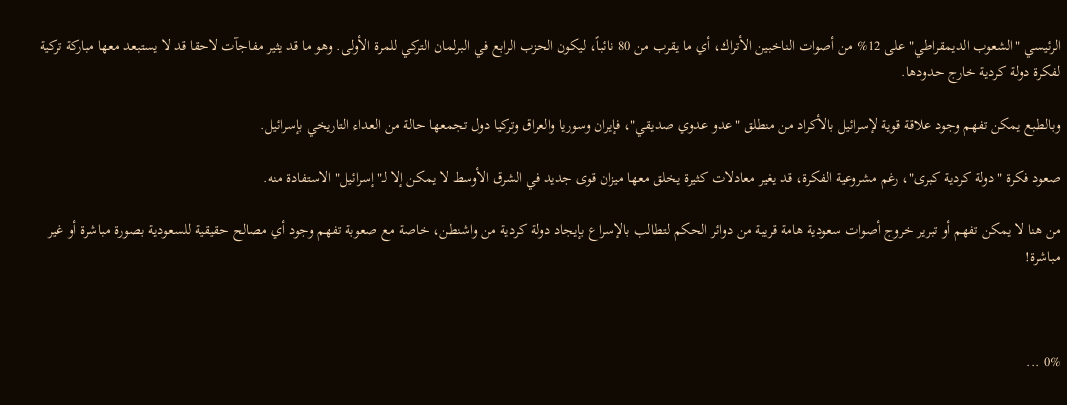الرئيسي "الشعوب الديمقراطي" على 12% من أصوات الناخبين الأتراك، أي ما يقرب من 80 نائباً، ليكون الحزب الرابع في البرلمان التركي للمرة الأولى. وهو ما قد يثير مفاجآت لاحقا قد لا يستبعد معها مباركة تركية لفكرة دولة كردية خارج حدودها.

وبالطبع يمكن تفهم وجود علاقة قوية لإسرائيل بالأكراد من منطلق "عدو عدوي صديقي"، فإيران وسوريا والعراق وتركيا دول تجمعها حالة من العداء التاريخي بإسرائيل.

صعود فكرة "دولة كردية كبرى"، رغم مشروعية الفكرة، قد يغير معادلات كثيرة يخلق معها ميزان قوى جديد في الشرق الأوسط لا يمكن إلا لـ"إسرائيل" الاستفادة منه.

من هنا لا يمكن تفهم أو تبرير خروج أصوات سعودية هامة قريبة من دوائر الحكم لتطالب بالإسراع بإيجاد دولة كردية من واشنطن، خاصة مع صعوبة تفهم وجود أي مصالح حقيقية للسعودية بصورة مباشرة أو غير مباشرة!



0% ...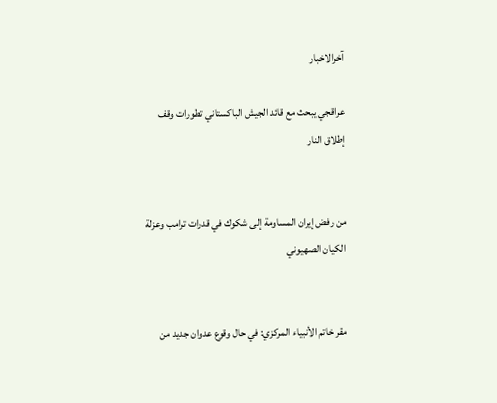آخرالاخبار

عراقجي يبحث مع قائد الجيش الباكستاني تطورات وقف إطلاق النار


من رفض إيران المساومة إلى شكوك في قدرات ترامب وعزلة الكيان الصهيوني


مقر خاتم الأنبياء المركزي: في حال وقوع عدوان جديد من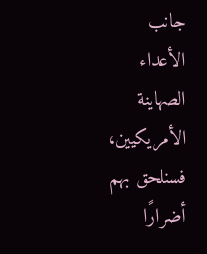جانب الأعداء الصهاينة الأمريكيين، فسنلحق بهم أضرارًا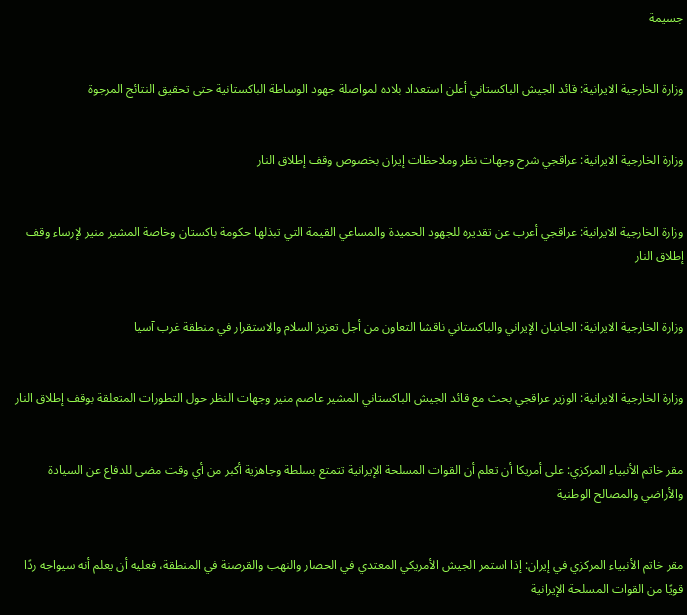جسيمة


وزارة الخارجية الايرانية: قائد الجيش الباكستاني أعلن استعداد بلاده لمواصلة جهود الوساطة الباكستانية حتى تحقيق النتائج المرجوة


وزارة الخارجية الايرانية: عراقجي شرح وجهات نظر وملاحظات إيران بخصوص وقف إطلاق النار


وزارة الخارجية الايرانية: عراقجي أعرب عن تقديره للجهود الحميدة والمساعي القيمة التي تبذلها حكومة باكستان وخاصة المشير منير لإرساء وقف إطلاق النار


وزارة الخارجية الايرانية: الجانبان الإيراني والباكستاني ناقشا التعاون من أجل تعزيز السلام والاستقرار في منطقة غرب آسيا


وزارة الخارجية الايرانية: الوزير عراقجي بحث مع قائد الجيش الباكستاني المشير عاصم منير وجهات النظر حول التطورات المتعلقة بوقف إطلاق النار


مقر خاتم الأنبياء المركزي: على أمريكا أن تعلم أن القوات المسلحة الإيرانية تتمتع بسلطة وجاهزية أكبر من أي وقت مضى للدفاع عن السيادة والأراضي والمصالح الوطنية


مقر خاتم الأنبياء المركزي في إيران: إذا استمر الجيش الأمريكي المعتدي في الحصار والنهب والقرصنة في المنطقة، فعليه أن يعلم أنه سيواجه ردًا قويًا من القوات المسلحة الإيرانية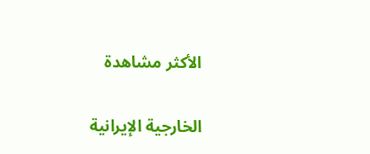الأكثر مشاهدة

الخارجية الإيرانية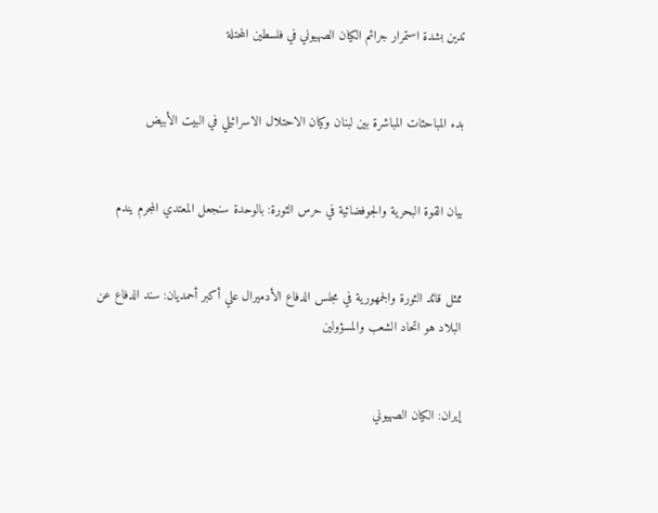تدين بشدة استمرار جرائم الكيان الصهيوني في فلسطين المحتلة


بدء المباحثات المباشرة بين لبنان وكيان الاحتلال الاسرائيلي في البيت الأبيض


بيان القوة البحرية والجوفضائية في حرس الثورة: بالوحدة سنجعل المعتدي المجرم يندم


ممثل قائد الثورة والجمهورية في مجلس الدفاع الأدميرال علي أكبر أحمديان: سند الدفاع عن البلاد هو اتحاد الشعب والمسؤولين


إيران: الكيان الصهيوني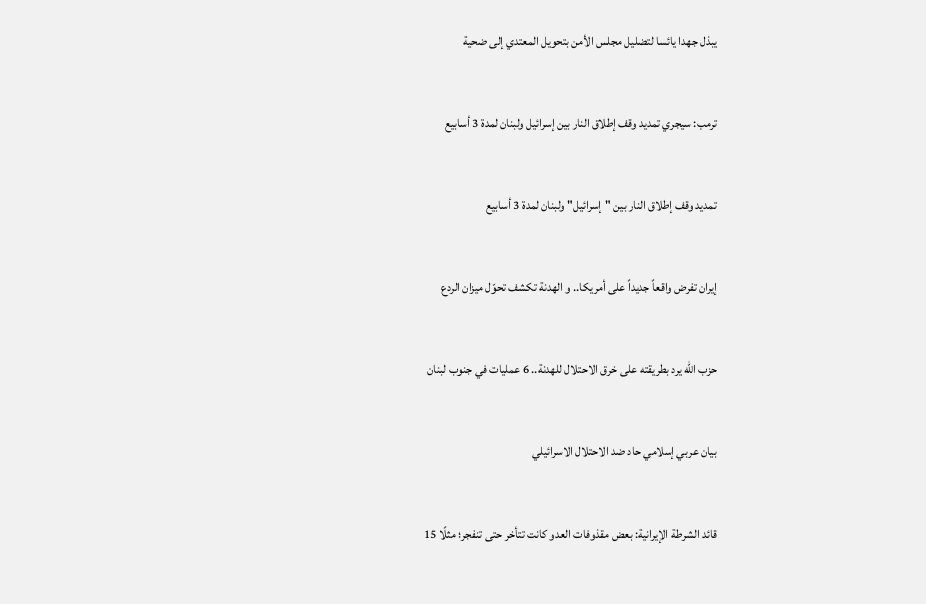يبذل جهدا يائسا لتضليل مجلس الأمن بتحويل المعتدي إلى ضحية


ترمب: سيجري تمديد وقف إطلاق النار بين إسرائيل ولبنان لمدة 3 أسابيع


تمديد وقف إطلاق النار بين "إسرائيل" ولبنان لمدة 3 أسابيع


إيران تفرض واقعاً جديداً على أمريكا.. و الهدنة تكشف تحوّل ميزان الردع


حزب الله يرد بطريقته على خرق الاحتلال للهدنة.. 6 عمليات في جنوب لبنان


بيان عربي إسلامي حاد ضد الاحتلال الاسرائيلي


قائد الشرطة الإيرانية: بعض مقذوفات العدو كانت تتأخر حتى تنفجر؛ مثلًا 15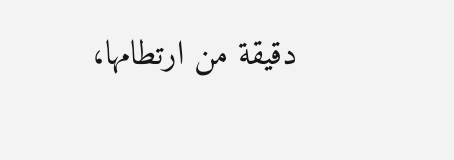دقيقة من ارتطامها،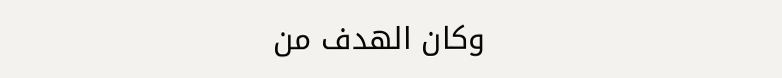وكان الهدف من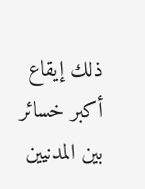ذلك إيقاع أكبر خسائر بين المدنيين